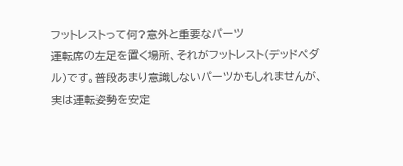フットレストって何?意外と重要なパーツ
運転席の左足を置く場所、それがフットレスト(デッドペダル)です。普段あまり意識しないパーツかもしれませんが、実は運転姿勢を安定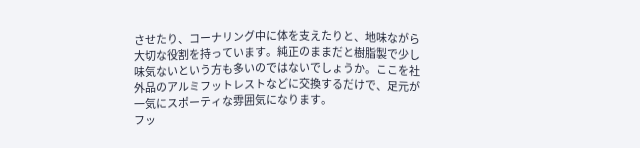させたり、コーナリング中に体を支えたりと、地味ながら大切な役割を持っています。純正のままだと樹脂製で少し味気ないという方も多いのではないでしょうか。ここを社外品のアルミフットレストなどに交換するだけで、足元が一気にスポーティな雰囲気になります。
フッ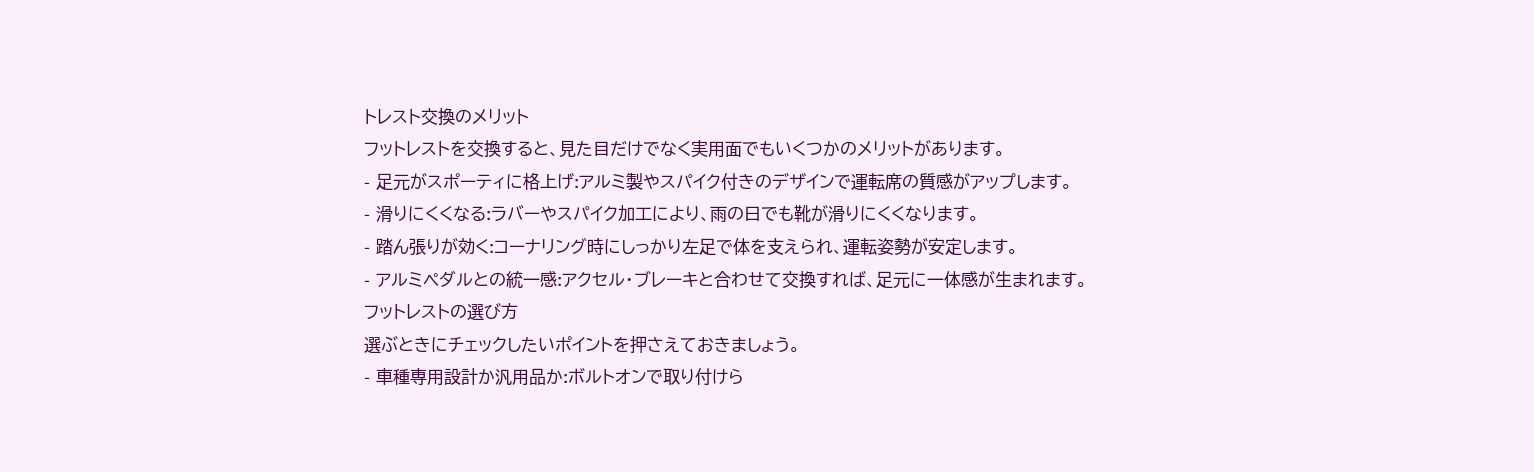トレスト交換のメリット
フットレストを交換すると、見た目だけでなく実用面でもいくつかのメリットがあります。
- 足元がスポーティに格上げ:アルミ製やスパイク付きのデザインで運転席の質感がアップします。
- 滑りにくくなる:ラバーやスパイク加工により、雨の日でも靴が滑りにくくなります。
- 踏ん張りが効く:コーナリング時にしっかり左足で体を支えられ、運転姿勢が安定します。
- アルミペダルとの統一感:アクセル・ブレーキと合わせて交換すれば、足元に一体感が生まれます。
フットレストの選び方
選ぶときにチェックしたいポイントを押さえておきましょう。
- 車種専用設計か汎用品か:ボルトオンで取り付けら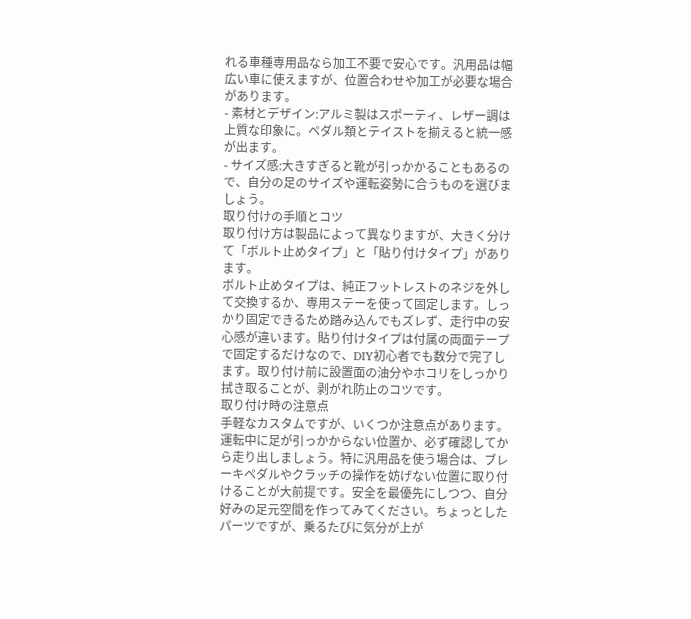れる車種専用品なら加工不要で安心です。汎用品は幅広い車に使えますが、位置合わせや加工が必要な場合があります。
- 素材とデザイン:アルミ製はスポーティ、レザー調は上質な印象に。ペダル類とテイストを揃えると統一感が出ます。
- サイズ感:大きすぎると靴が引っかかることもあるので、自分の足のサイズや運転姿勢に合うものを選びましょう。
取り付けの手順とコツ
取り付け方は製品によって異なりますが、大きく分けて「ボルト止めタイプ」と「貼り付けタイプ」があります。
ボルト止めタイプは、純正フットレストのネジを外して交換するか、専用ステーを使って固定します。しっかり固定できるため踏み込んでもズレず、走行中の安心感が違います。貼り付けタイプは付属の両面テープで固定するだけなので、DIY初心者でも数分で完了します。取り付け前に設置面の油分やホコリをしっかり拭き取ることが、剥がれ防止のコツです。
取り付け時の注意点
手軽なカスタムですが、いくつか注意点があります。運転中に足が引っかからない位置か、必ず確認してから走り出しましょう。特に汎用品を使う場合は、ブレーキペダルやクラッチの操作を妨げない位置に取り付けることが大前提です。安全を最優先にしつつ、自分好みの足元空間を作ってみてください。ちょっとしたパーツですが、乗るたびに気分が上が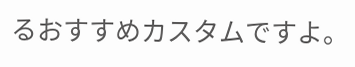るおすすめカスタムですよ。